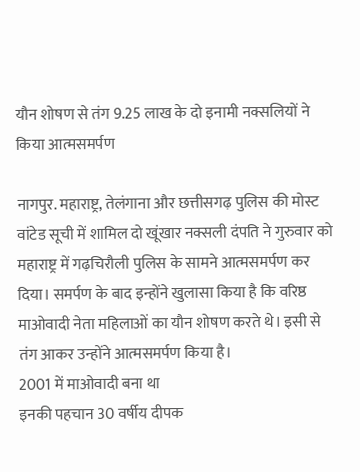यौन शोषण से तंग 9.25 लाख के दो इनामी नक्सलियों ने किया आत्मसमर्पण

नागपुर. महाराष्ट्र, तेलंगाना और छत्तीसगढ़ पुलिस की मोस्ट वांटेड सूची में शामिल दो खूंखार नक्सली दंपति ने गुरुवार को महाराष्ट्र में गढ़चिरौली पुलिस के सामने आत्मसमर्पण कर दिया। समर्पण के बाद इन्होंने खुलासा किया है कि वरिष्ठ माओवादी नेता महिलाओं का यौन शोषण करते थे। इसी से तंग आकर उन्होंने आत्मसमर्पण किया है।
2001 में माओवादी बना था
इनकी पहचान 30 वर्षीय दीपक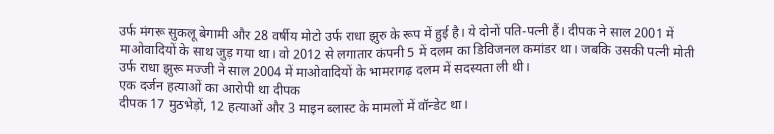उर्फ मंगरू सुकलू बेगामी और 28 वर्षीय मोटो उर्फ राधा झुरु के रूप में हुई है। ये दोनों पति-पत्नी हैं। दीपक ने साल 2001 में माओवादियों के साथ जुड़ गया था। वो 2012 से लगातार कंपनी 5 में दलम का डिविजनल कमांडर था। जबकि उसकी पत्नी मोती उर्फ राधा झुरू मज्जी ने साल 2004 में माओवादियों के भामरागढ़ दलम में सदस्यता ली थी।
एक दर्जन हत्याओं का आरोपी था दीपक
दीपक 17 मुठभेड़ों, 12 हत्याओं और 3 माइन ब्लास्ट के मामलों में वॉन्डेट था।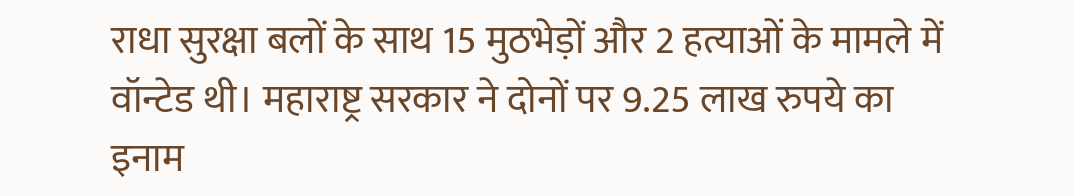राधा सुरक्षा बलों के साथ 15 मुठभेड़ों और 2 हत्याओं के मामले में वॉन्टेड थी। महाराष्ट्र सरकार ने दोनों पर 9.25 लाख रुपये का इनाम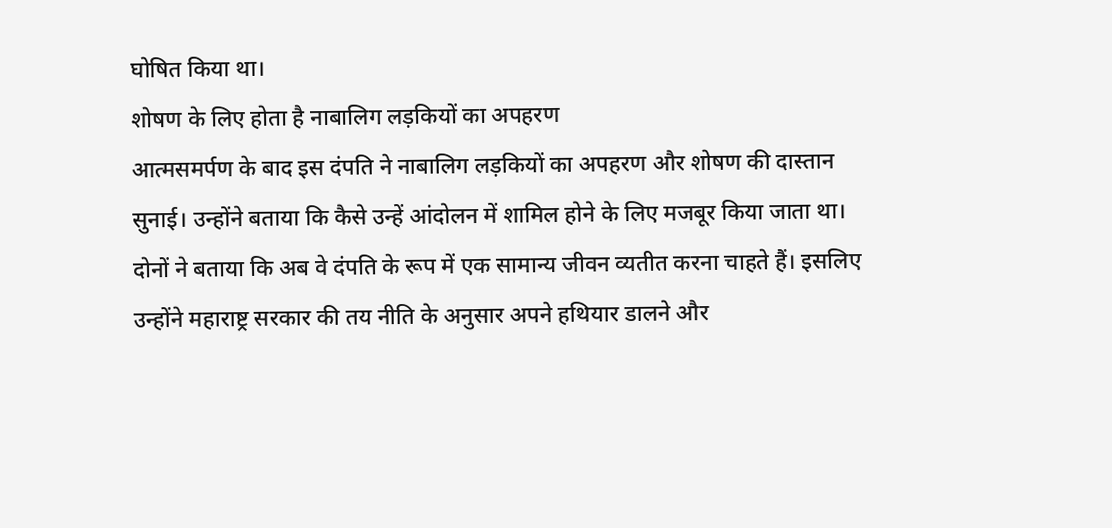घोषित किया था।
शोषण के लिए होता है नाबालिग लड़कियों का अपहरण
आत्मसमर्पण के बाद इस दंपति ने नाबालिग लड़कियों का अपहरण और शोषण की दास्तान सुनाई। उन्होंने बताया कि कैसे उन्हें आंदोलन में शामिल होने के लिए मजबूर किया जाता था। दोनों ने बताया कि अब वे दंपति के रूप में एक सामान्य जीवन व्यतीत करना चाहते हैं। इसलिए उन्होंने महाराष्ट्र सरकार की तय नीति के अनुसार अपने हथियार डालने और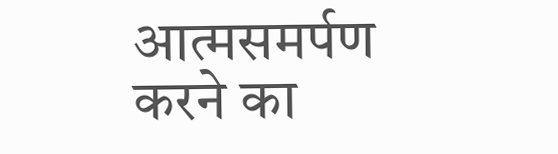आत्मसमर्पण करने का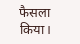फैसला किया।